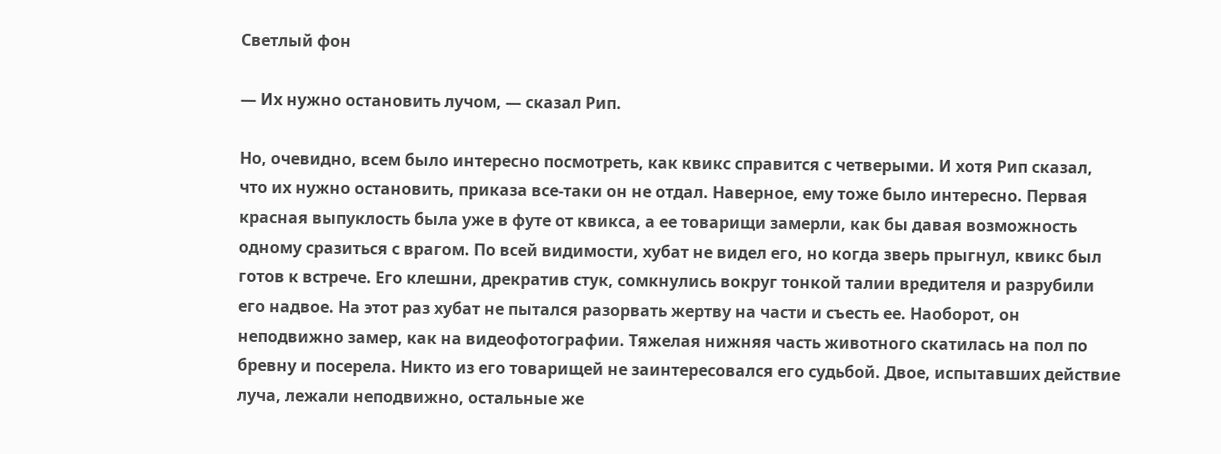Светлый фон

— Их нужно остановить лучом, — сказал Рип.

Но, очевидно, всем было интересно посмотреть, как квикс справится с четверыми. И хотя Рип сказал, что их нужно остановить, приказа все‑таки он не отдал. Наверное, ему тоже было интересно. Первая красная выпуклость была уже в футе от квикса, а ее товарищи замерли, как бы давая возможность одному сразиться с врагом. По всей видимости, хубат не видел его, но когда зверь прыгнул, квикс был готов к встрече. Его клешни, дрекратив стук, сомкнулись вокруг тонкой талии вредителя и разрубили его надвое. На этот раз хубат не пытался разорвать жертву на части и съесть ее. Наоборот, он неподвижно замер, как на видеофотографии. Тяжелая нижняя часть животного скатилась на пол по бревну и посерела. Никто из его товарищей не заинтересовался его судьбой. Двое, испытавших действие луча, лежали неподвижно, остальные же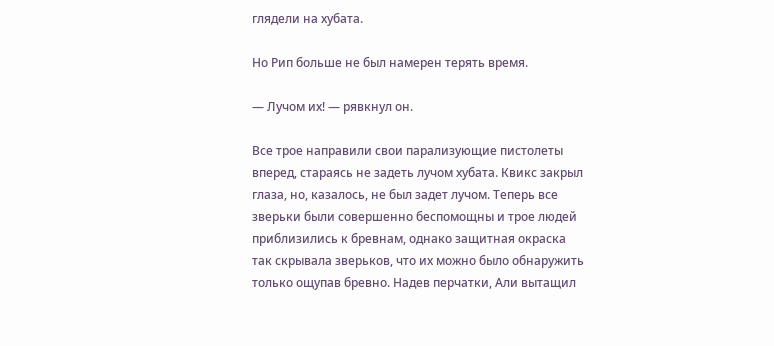глядели на хубата.

Но Рип больше не был намерен терять время.

— Лучом их! — рявкнул он.

Все трое направили свои парализующие пистолеты вперед, стараясь не задеть лучом хубата. Квикс закрыл глаза, но, казалось, не был задет лучом. Теперь все зверьки были совершенно беспомощны и трое людей приблизились к бревнам, однако защитная окраска так скрывала зверьков, что их можно было обнаружить только ощупав бревно. Надев перчатки, Али вытащил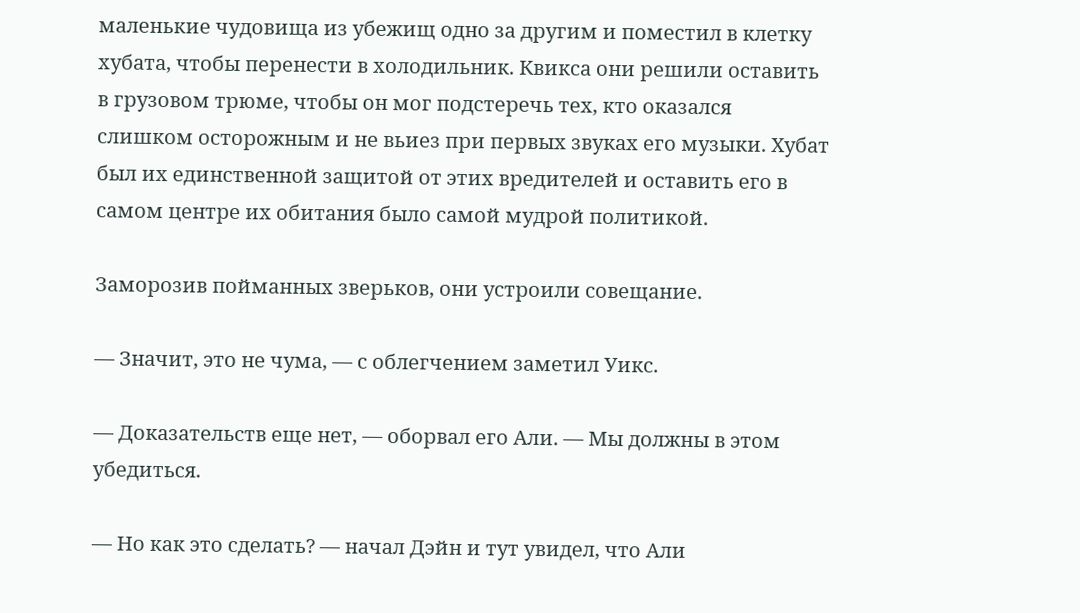маленькие чудовища из убежищ одно за другим и поместил в клетку хубата, чтобы перенести в холодильник. Квикса они решили оставить в грузовом трюме, чтобы он мог подстеречь тех, кто оказался слишком осторожным и не вьиез при первых звуках его музыки. Хубат был их единственной защитой от этих вредителей и оставить его в самом центре их обитания было самой мудрой политикой.

Заморозив пойманных зверьков, они устроили совещание.

— Значит, это не чума, — с облегчением заметил Уикс.

— Доказательств еще нет, — оборвал его Али. — Мы должны в этом убедиться.

— Но как это сделать? — начал Дэйн и тут увидел, что Али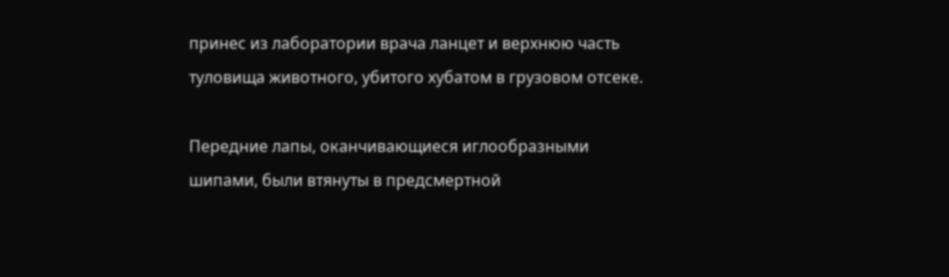принес из лаборатории врача ланцет и верхнюю часть туловища животного, убитого хубатом в грузовом отсеке.

Передние лапы, оканчивающиеся иглообразными шипами, были втянуты в предсмертной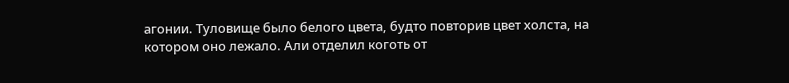агонии. Туловище было белого цвета, будто повторив цвет холста, на котором оно лежало. Али отделил коготь от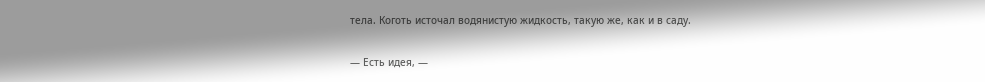тела. Коготь источал водянистую жидкость, такую же, как и в саду.

— Есть идея, —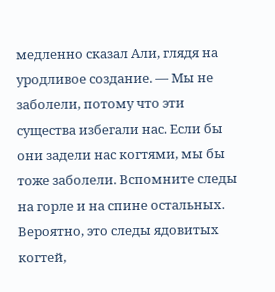медленно сказал Али, глядя на уродливое создание. — Мы не заболели, потому что эти существа избегали нас. Если бы они задели нас когтями, мы бы тоже заболели. Вспомните следы на горле и на спине остальных. Вероятно, это следы ядовитых когтей,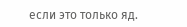если это только яд.